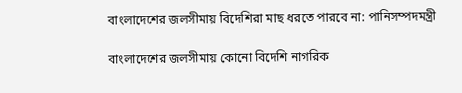বাংলাদেশের জলসীমায় বিদেশিরা মাছ ধরতে পারবে না: পানিসম্পদমন্ত্রী

বাংলাদেশের জলসীমায় কোনো বিদেশি নাগরিক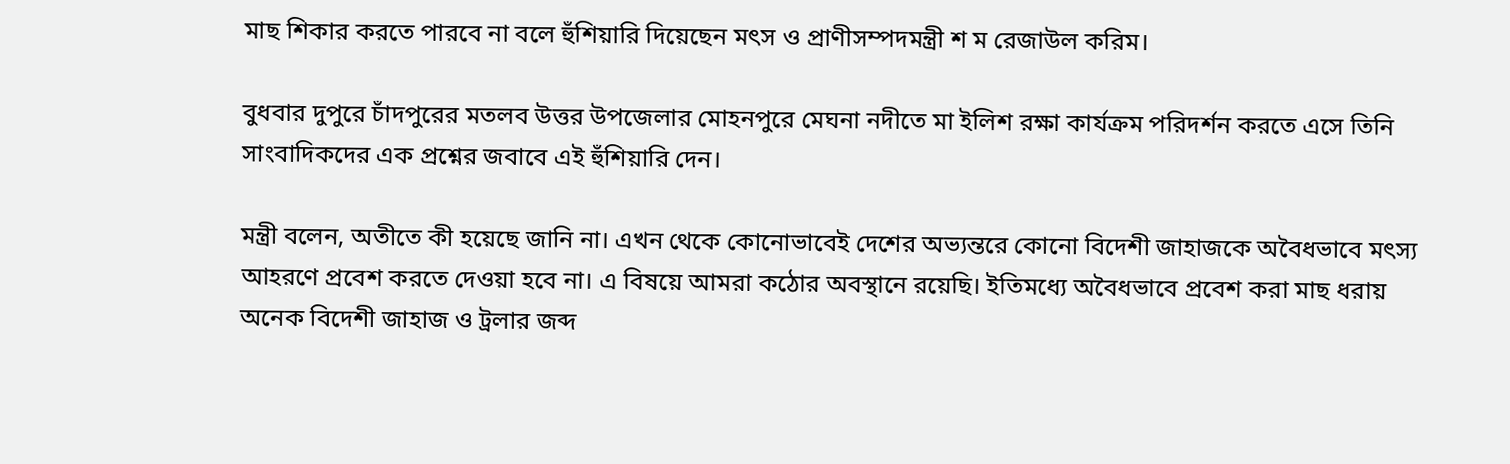মাছ শিকার করতে পারবে না বলে হুঁশিয়ারি দিয়েছেন মৎস ও প্রাণীসম্পদমন্ত্রী শ ম রেজাউল করিম।

বুধবার দুপুরে চাঁদপুরের মতলব উত্তর উপজেলার মোহনপুরে মেঘনা নদীতে মা ইলিশ রক্ষা কার্যক্রম পরিদর্শন করতে এসে তিনি সাংবাদিকদের এক প্রশ্নের জবাবে এই হুঁশিয়ারি দেন।

মন্ত্রী বলেন, অতীতে কী হয়েছে জানি না। এখন থেকে কোনোভাবেই দেশের অভ্যন্তরে কোনো বিদেশী জাহাজকে অবৈধভাবে মৎস্য আহরণে প্রবেশ করতে দেওয়া হবে না। এ বিষয়ে আমরা কঠোর অবস্থানে রয়েছি। ইতিমধ্যে অবৈধভাবে প্রবেশ করা মাছ ধরায় অনেক বিদেশী জাহাজ ও ট্রলার জব্দ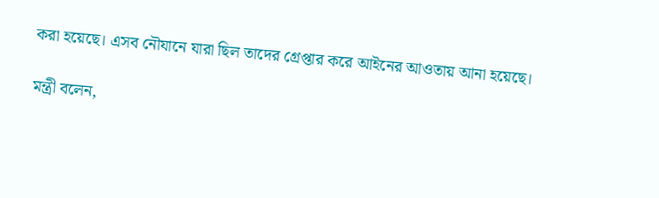করা হয়েছে। এসব নৌযানে যারা ছিল তাদের গ্রেপ্তার করে আইনের আওতায় আনা হয়েছে।

মন্ত্রী বলেন,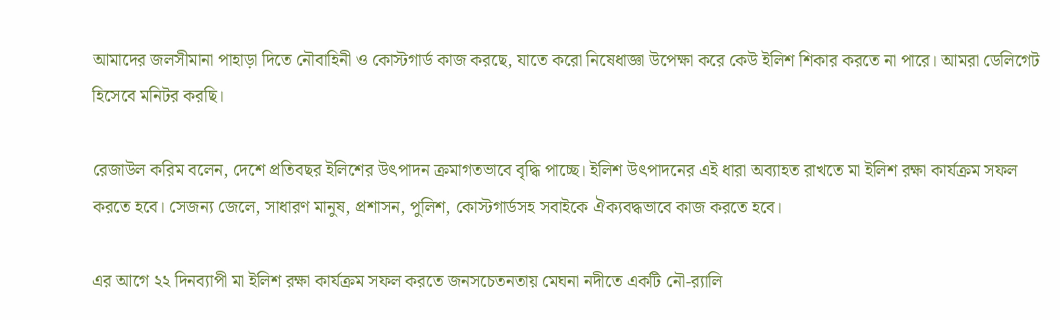আমাদের জলসীমানা পাহাড়া দিতে নৌবাহিনী ও কোস্টগার্ড কাজ করছে, যাতে করো নিষেধাজ্ঞা উপেক্ষা করে কেউ ইলিশ শিকার করতে না পারে। আমরা ডেলিগেট হিসেবে মনিটর করছি।

রেজাউল করিম বলেন, দেশে প্রতিবছর ইলিশের উৎপাদন ক্রমাগতভাবে বৃদ্ধি পাচ্ছে। ইলিশ উৎপাদনের এই ধারা অব্যাহত রাখতে মা ইলিশ রক্ষা কার্যক্রম সফল করতে হবে। সেজন্য জেলে, সাধারণ মানুষ, প্রশাসন, পুলিশ, কোস্টগার্ডসহ সবাইকে ঐক্যবদ্ধভাবে কাজ করতে হবে।

এর আগে ২২ দিনব্যাপী মা ইলিশ রক্ষা কার্যক্রম সফল করতে জনসচেতনতায় মেঘনা নদীতে একটি নৌ-র‌্যালি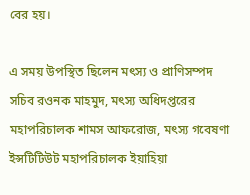বের হয়।

এ সময় উপস্থিত ছিলেন মৎস্য ও প্রাণিসম্পদ সচিব রওনক মাহমুদ, মৎস্য অধিদপ্তরের মহাপরিচালক শামস আফরোজ, মৎস্য গবেষণা ইন্সটিটিউট মহাপরিচালক ইয়াহিয়া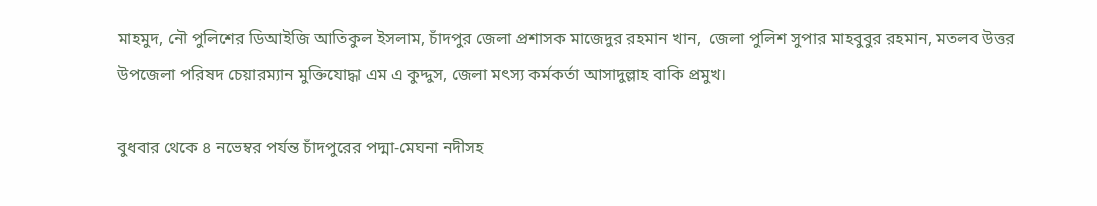মাহমুদ, নৌ পুলিশের ডিআইজি আতিকুল ইসলাম, চাঁদপুর জেলা প্রশাসক মাজেদুর রহমান খান,  জেলা পুলিশ সুপার মাহবুবুর রহমান, মতলব উত্তর উপজেলা পরিষদ চেয়ারম্যান মুক্তিযোদ্ধা এম এ কুদ্দুস, জেলা মৎস্য কর্মকর্তা আসাদুল্লাহ বাকি প্রমুখ।

বুধবার থেকে ৪ নভেম্বর পর্যন্ত চাঁদপুরের পদ্মা-মেঘনা নদীসহ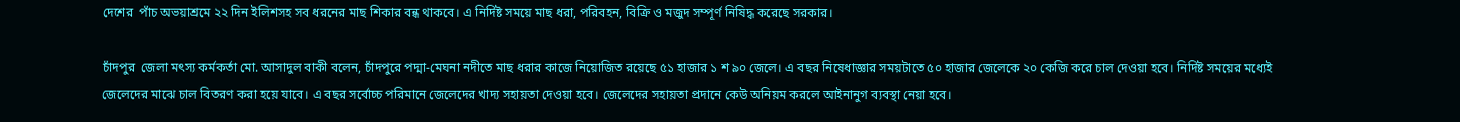দেশের  পাঁচ অভয়াশ্রমে ২২ দিন ইলিশসহ সব ধরনের মাছ শিকার বন্ধ থাকবে। এ নির্দিষ্ট সময়ে মাছ ধরা, পরিবহন, বিক্রি ও মজুদ সম্পূর্ণ নিষিদ্ধ করেছে সরকার।

চাঁদপুর  জেলা মৎস্য কর্মকর্তা মো. আসাদুল বাকী বলেন, চাঁদপুরে পদ্মা-মেঘনা নদীতে মাছ ধরার কাজে নিয়োজিত রয়েছে ৫১ হাজার ১ শ ৯০ জেলে। এ বছর নিষেধাজ্ঞার সময়টাতে ৫০ হাজার জেলেকে ২০ কেজি করে চাল দেওয়া হবে। নির্দিষ্ট সময়ের মধ্যেই জেলেদের মাঝে চাল বিতরণ করা হয়ে যাবে। এ বছর সর্বোচ্চ পরিমানে জেলেদের খাদ্য সহায়তা দেওয়া হবে। জেলেদের সহায়তা প্রদানে কেউ অনিয়ম করলে আইনানুগ ব্যবস্থা নেয়া হবে।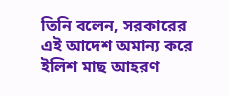তিনি বলেন, সরকারের এই আদেশ অমান্য করে ইলিশ মাছ আহরণ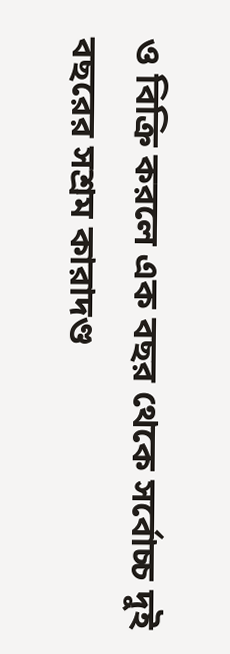ও বিক্রি করলে এক বছর থেকে সর্বোচ্চ দুই বছরের সশ্রম কারাদণ্ড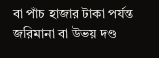বা পাঁচ হাজার টাকা পর্যন্ত জরিমানা বা উভয় দণ্ড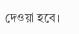দেওয়া হবে।